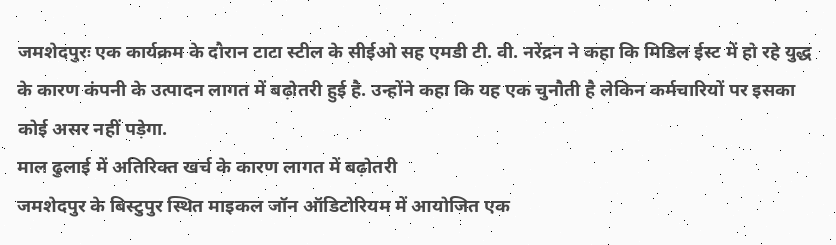जमशेदपुरः एक कार्यक्रम के दौरान टाटा स्टील के सीईओ सह एमडी टी. वी. नरेंद्रन ने कहा कि मिडिल ईस्ट में हो रहे युद्ध के कारण कंपनी के उत्पादन लागत में बढ़ोतरी हुई है. उन्होंने कहा कि यह एक चुनौती है लेकिन कर्मचारियों पर इसका कोई असर नहीं पड़ेगा.
माल ढुलाई में अतिरिक्त खर्च के कारण लागत में बढ़ोतरी
जमशेदपुर के बिस्टुपुर स्थित माइकल जॉन ऑडिटोरियम में आयोजित एक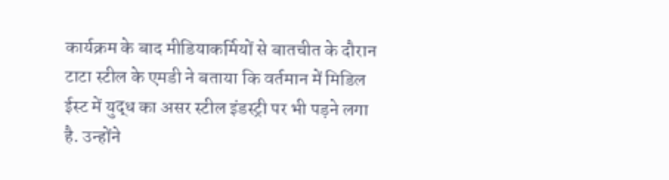कार्यक्रम के बाद मीडियाकर्मियों से बातचीत के दौरान टाटा स्टील के एमडी ने बताया कि वर्तमान में मिडिल ईस्ट में युद्ध का असर स्टील इंडस्ट्री पर भी पड़ने लगा है. उन्होंने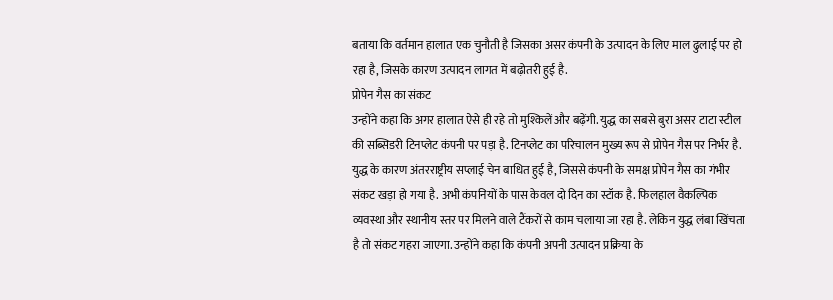बताया कि वर्तमान हालात एक चुनौती है जिसका असर कंपनी के उत्पादन के लिए माल ढुलाई पर हो रहा है, जिसके कारण उत्पादन लागत में बढ़ोतरी हुई है.
प्रोपेन गैस का संकट
उन्होंने कहा कि अगर हालात ऐसे ही रहे तो मुश्किलें और बढ़ेंगी. युद्ध का सबसे बुरा असर टाटा स्टील की सब्सिडरी टिनप्लेट कंपनी पर पड़ा है. टिनप्लेट का परिचालन मुख्य रूप से प्रोपेन गैस पर निर्भर है. युद्ध के कारण अंतरराष्ट्रीय सप्लाई चेन बाधित हुई है, जिससे कंपनी के समक्ष प्रोपेन गैस का गंभीर संकट खड़ा हो गया है. अभी कंपनियों के पास केवल दो दिन का स्टॉक है. फिलहाल वैकल्पिक व्यवस्था और स्थानीय स्तर पर मिलने वाले टैंकरों से काम चलाया जा रहा है. लेकिन युद्ध लंबा खिंचता है तो संकट गहरा जाएगा. उन्होंने कहा कि कंपनी अपनी उत्पादन प्रक्रिया के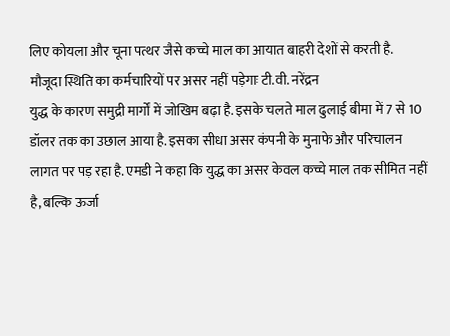लिए कोयला और चूना पत्थर जैसे कच्चे माल का आयात बाहरी देशों से करती है.
मौजूदा स्थिति का कर्मचारियों पर असर नहीं पड़ेगाः टी.वी. नरेंद्रन
युद्ध के कारण समुद्री मार्गों में जोखिम बढ़ा है. इसके चलते माल ढुलाई बीमा में 7 से 10 डॉलर तक का उछाल आया है. इसका सीधा असर कंपनी के मुनाफे और परिचालन लागत पर पड़ रहा है. एमडी ने कहा कि युद्ध का असर केवल कच्चे माल तक सीमित नहीं है, बल्कि ऊर्जा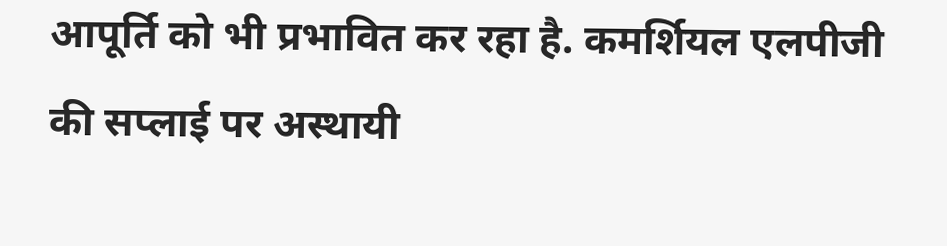आपूर्ति को भी प्रभावित कर रहा है. कमर्शियल एलपीजी की सप्लाई पर अस्थायी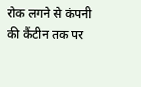रोक लगने से कंपनी की कैंटीन तक पर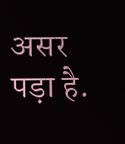असर पड़ा है.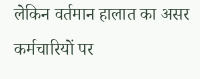लेकिन वर्तमान हालात का असर कर्मचारियों पर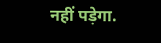नहीं पड़ेगा.